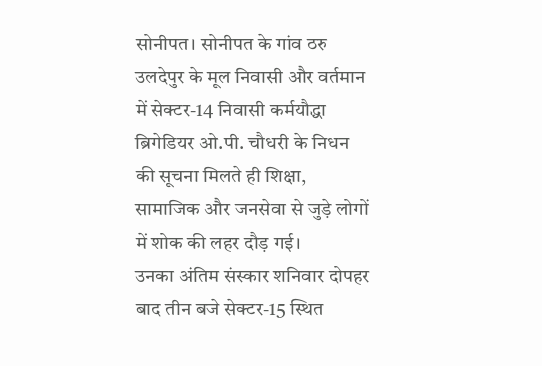सोनीपत। सोनीपत के गांव ठरु उलदेपुर के मूल निवासी और वर्तमान में सेक्टर-14 निवासी कर्मयौद्धा ब्रिगेडियर ओ.पी. चौधरी के निधन की सूचना मिलते ही शिक्षा, सामाजिक और जनसेवा से जुड़े लोगों में शोक की लहर दौड़ गई।
उनका अंतिम संस्कार शनिवार दोपहर बाद तीन बजे सेक्टर-15 स्थित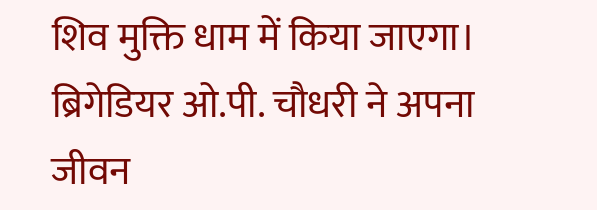शिव मुक्ति धाम में किया जाएगा। ब्रिगेडियर ओ.पी. चौधरी ने अपना जीवन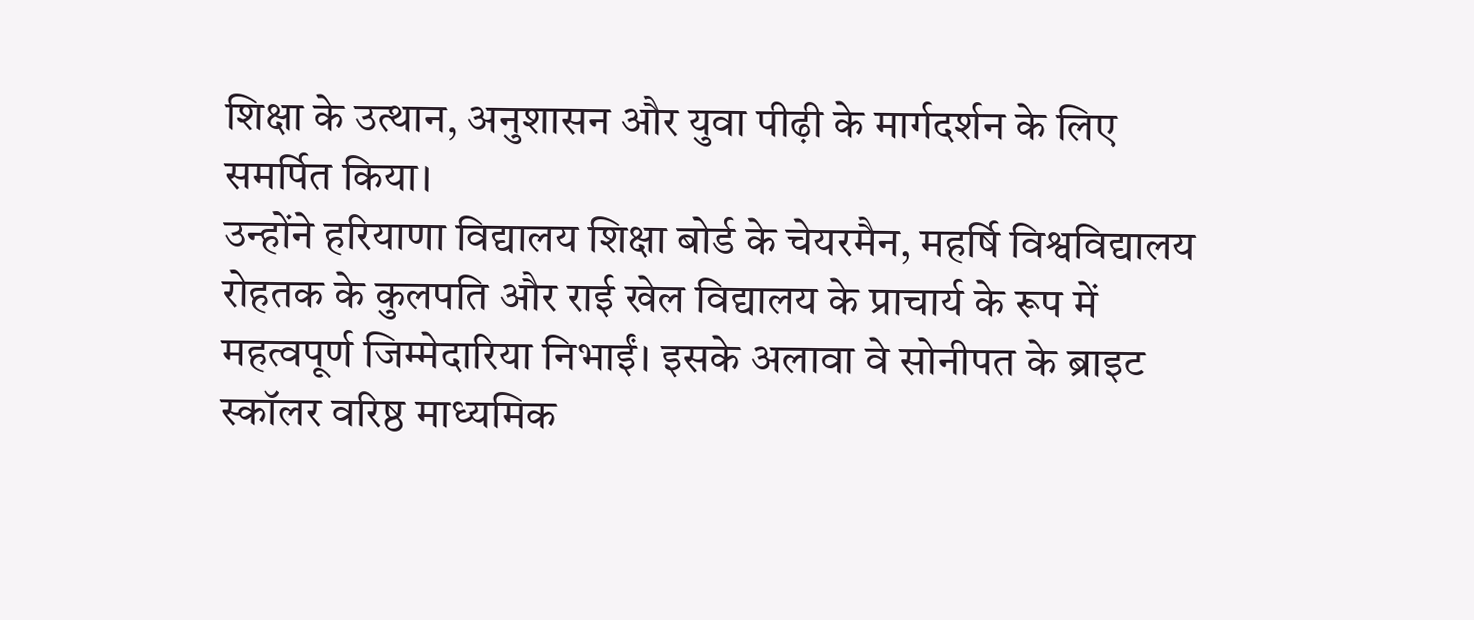शिक्षा के उत्थान, अनुशासन और युवा पीढ़ी के मार्गदर्शन के लिए समर्पित किया।
उन्होंने हरियाणा विद्यालय शिक्षा बोर्ड के चेयरमैन, महर्षि विश्वविद्यालय रोहतक के कुलपति और राई खेल विद्यालय के प्राचार्य के रूप में महत्वपूर्ण जिम्मेदारिया निभाईं। इसके अलावा वे सोनीपत के ब्राइट स्कॉलर वरिष्ठ माध्यमिक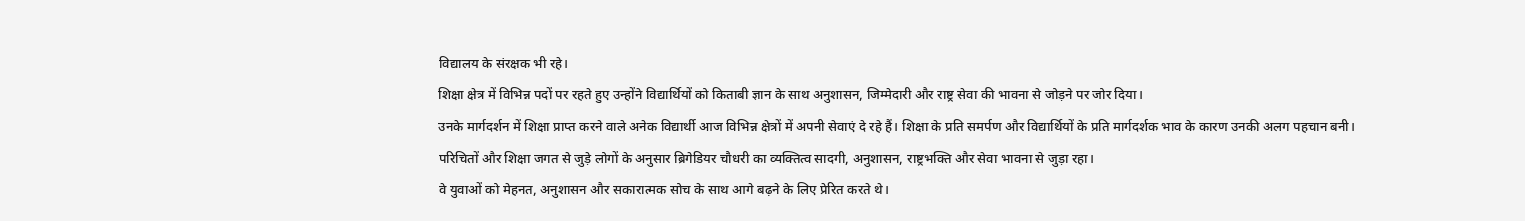विद्यालय के संरक्षक भी रहे।
शिक्षा क्षेत्र में विभिन्न पदों पर रहते हुए उन्होंने विद्यार्थियों को किताबी ज्ञान के साथ अनुशासन, जिम्मेदारी और राष्ट्र सेवा की भावना से जोड़ने पर जोर दिया।
उनके मार्गदर्शन में शिक्षा प्राप्त करने वाले अनेक विद्यार्थी आज विभिन्न क्षेत्रों में अपनी सेवाएं दे रहे हैं। शिक्षा के प्रति समर्पण और विद्यार्थियों के प्रति मार्गदर्शक भाव के कारण उनकी अलग पहचान बनी।
परिचितों और शिक्षा जगत से जुड़े लोगों के अनुसार ब्रिगेडियर चौधरी का व्यक्तित्व सादगी, अनुशासन, राष्ट्रभक्ति और सेवा भावना से जुड़ा रहा।
वे युवाओं को मेहनत, अनुशासन और सकारात्मक सोच के साथ आगे बढ़ने के लिए प्रेरित करते थे।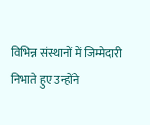विभिन्न संस्थानों में जिम्मेदारी निभाते हुए उन्होंने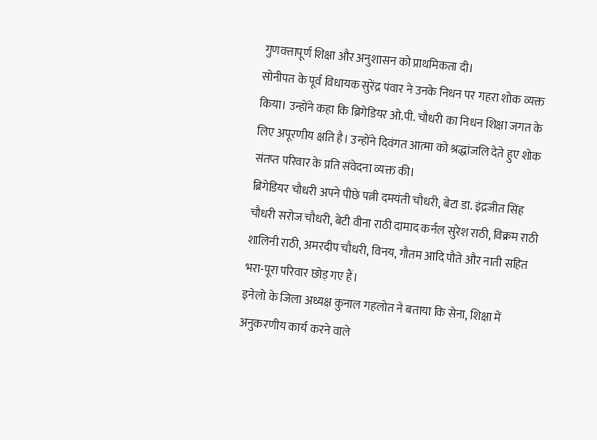गुणवत्तापूर्ण शिक्षा और अनुशासन को प्राथमिकता दी।
सोनीपत के पूर्व विधायक सुरेंद्र पंवार ने उनके निधन पर गहरा शोक व्यक्त किया। उन्होंने कहा कि ब्रिगेडियर ओ.पी. चौधरी का निधन शिक्षा जगत के लिए अपूरणीय क्षति है। उन्होंने दिवंगत आत्मा को श्रद्धांजलि देते हुए शोक संतप्त परिवार के प्रति संवेदना व्यक्त की।
ब्रिगेडियर चौधरी अपने पीछे पत्नी दमयंती चौधरी, बेटा डा. इंद्रजीत सिंह चौधरी सरोज चौधरी, बेटी वीना राठी दामाद कर्नल सुरेश राठी, विक्रम राठी शालिनी राठी, अमरदीप चौधरी, विनय, गौतम आदि पौते और नाती सहित भरा-पूरा परिवार छोड़ गए हैं।
इनेलो के जिला अध्यक्ष कुनाल गहलोत ने बताया कि सेना, शिक्षा में अनुकरणीय कार्य करने वाले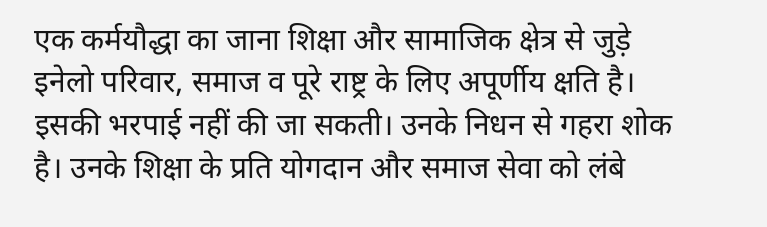एक कर्मयौद्धा का जाना शिक्षा और सामाजिक क्षेत्र से जुड़े इनेलो परिवार, समाज व पूरे राष्ट्र के लिए अपूर्णीय क्षति है।
इसकी भरपाई नहीं की जा सकती। उनके निधन से गहरा शोक है। उनके शिक्षा के प्रति योगदान और समाज सेवा को लंबे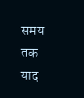समय तक याद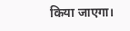किया जाएगा।